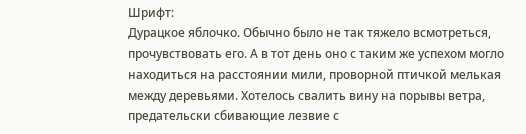Шрифт:
Дурацкое яблочко. Обычно было не так тяжело всмотреться, прочувствовать его. А в тот день оно с таким же успехом могло находиться на расстоянии мили, проворной птичкой мелькая между деревьями. Хотелось свалить вину на порывы ветра, предательски сбивающие лезвие с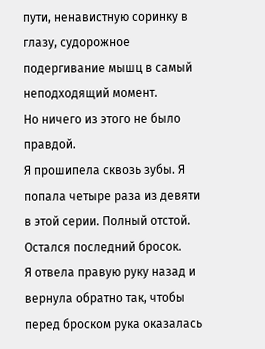пути, ненавистную соринку в глазу, судорожное подергивание мышц в самый неподходящий момент.
Но ничего из этого не было правдой.
Я прошипела сквозь зубы. Я попала четыре раза из девяти в этой серии. Полный отстой. Остался последний бросок.
Я отвела правую руку назад и вернула обратно так, чтобы перед броском рука оказалась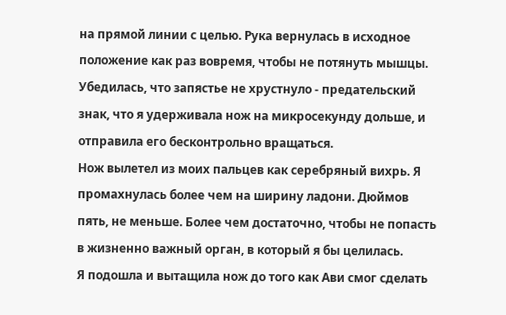на прямой линии с целью. Рука вернулась в исходное положение как раз вовремя, чтобы не потянуть мышцы. Убедилась, что запястье не хрустнуло - предательский знак, что я удерживала нож на микросекунду дольше, и отправила его бесконтрольно вращаться.
Нож вылетел из моих пальцев как серебряный вихрь. Я промахнулась более чем на ширину ладони. Дюймов пять, не меньше. Более чем достаточно, чтобы не попасть в жизненно важный орган, в который я бы целилась.
Я подошла и вытащила нож до того как Ави смог сделать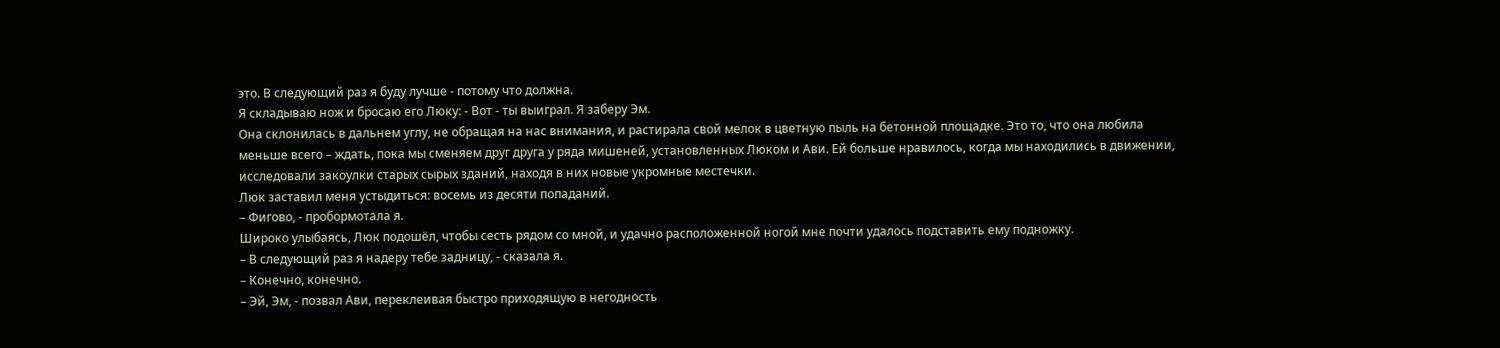это. В следующий раз я буду лучше - потому что должна.
Я складываю нож и бросаю его Люку: - Вот - ты выиграл. Я заберу Эм.
Она склонилась в дальнем углу, не обращая на нас внимания, и растирала свой мелок в цветную пыль на бетонной площадке. Это то, что она любила меньше всего – ждать, пока мы сменяем друг друга у ряда мишеней, установленных Люком и Ави. Ей больше нравилось, когда мы находились в движении, исследовали закоулки старых сырых зданий, находя в них новые укромные местечки.
Люк заставил меня устыдиться: восемь из десяти попаданий.
– Фигово, - пробормотала я.
Широко улыбаясь, Люк подошёл, чтобы сесть рядом со мной, и удачно расположенной ногой мне почти удалось подставить ему подножку.
– В следующий раз я надеру тебе задницу, - сказала я.
– Конечно, конечно.
– Эй, Эм, - позвал Ави, переклеивая быстро приходящую в негодность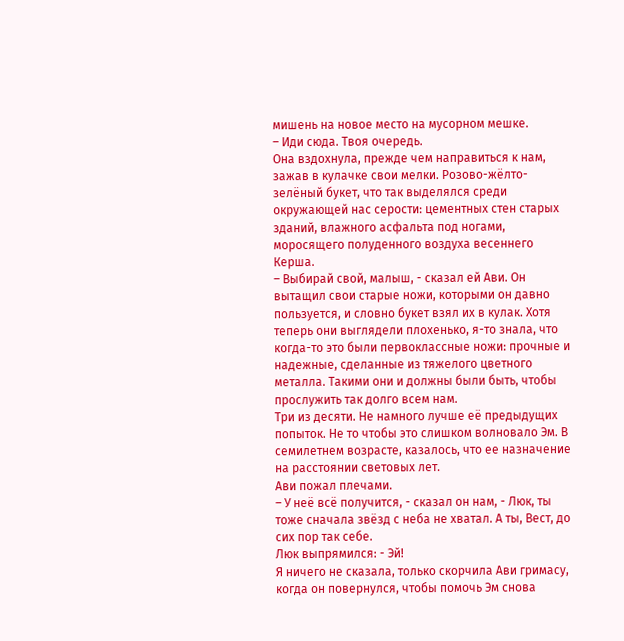мишень на новое место на мусорном мешке.
– Иди сюда. Твоя очередь.
Она вздохнула, прежде чем направиться к нам, зажав в кулачке свои мелки. Розово-жёлто-зелёный букет, что так выделялся среди окружающей нас серости: цементных стен старых зданий, влажного асфальта под ногами, моросящего полуденного воздуха весеннего Керша.
– Выбирай свой, малыш, - сказал ей Ави. Он вытащил свои старые ножи, которыми он давно пользуется, и словно букет взял их в кулак. Хотя теперь они выглядели плохенько, я-то знала, что когда-то это были первоклассные ножи: прочные и надежные, сделанные из тяжелого цветного металла. Такими они и должны были быть, чтобы прослужить так долго всем нам.
Три из десяти. Не намного лучше её предыдущих попыток. Не то чтобы это слишком волновало Эм. В семилетнем возрасте, казалось, что ее назначение на расстоянии световых лет.
Ави пожал плечами.
– У неё всё получится, - сказал он нам, - Люк, ты тоже сначала звёзд с неба не хватал. А ты, Вест, до сих пор так себе.
Люк выпрямился: - Эй!
Я ничего не сказала, только скорчила Ави гримасу, когда он повернулся, чтобы помочь Эм снова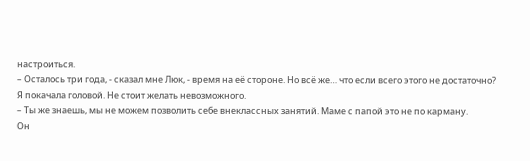настроиться.
– Осталось три года, - сказал мне Люк, - время на её стороне. Но всё же… что если всего этого не достаточно?
Я покачала головой. Не стоит желать невозможного.
– Ты же знаешь, мы не можем позволить себе внеклассных занятий. Маме с папой это не по карману.
Он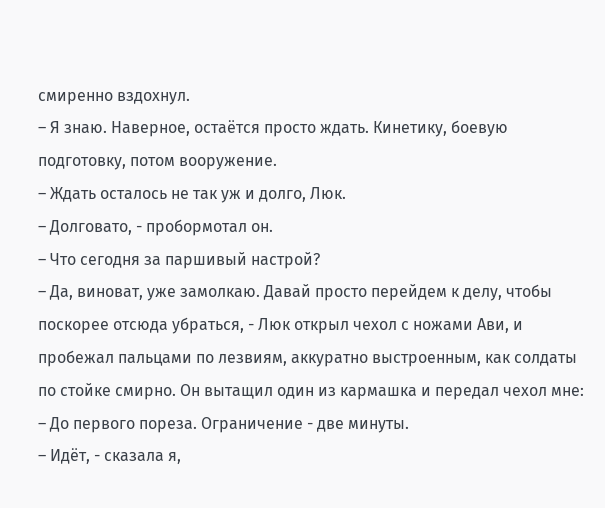смиренно вздохнул.
– Я знаю. Наверное, остаётся просто ждать. Кинетику, боевую подготовку, потом вооружение.
– Ждать осталось не так уж и долго, Люк.
– Долговато, - пробормотал он.
– Что сегодня за паршивый настрой?
– Да, виноват, уже замолкаю. Давай просто перейдем к делу, чтобы поскорее отсюда убраться, - Люк открыл чехол с ножами Ави, и пробежал пальцами по лезвиям, аккуратно выстроенным, как солдаты по стойке смирно. Он вытащил один из кармашка и передал чехол мне:
– До первого пореза. Ограничение - две минуты.
– Идёт, - сказала я,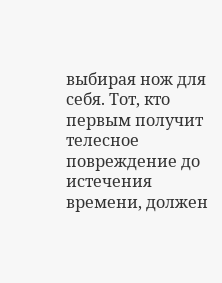выбирая нож для себя. Тот, кто первым получит телесное повреждение до истечения времени, должен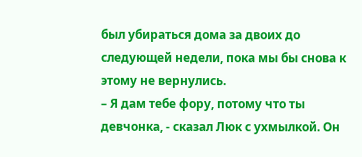был убираться дома за двоих до следующей недели, пока мы бы снова к этому не вернулись.
– Я дам тебе фору, потому что ты девчонка, - сказал Люк с ухмылкой. Он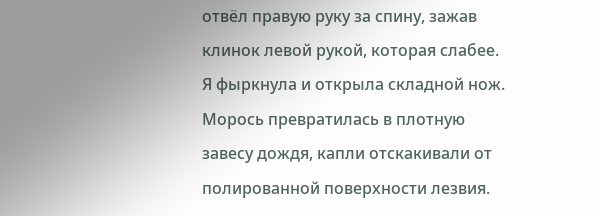отвёл правую руку за спину, зажав клинок левой рукой, которая слабее.
Я фыркнула и открыла складной нож. Морось превратилась в плотную завесу дождя, капли отскакивали от полированной поверхности лезвия.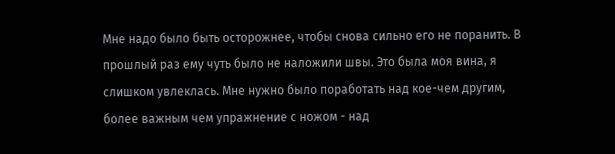Мне надо было быть осторожнее, чтобы снова сильно его не поранить. В прошлый раз ему чуть было не наложили швы. Это была моя вина, я слишком увлеклась. Мне нужно было поработать над кое-чем другим, более важным чем упражнение с ножом - над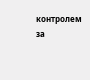контролем за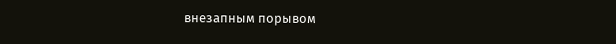внезапным порывом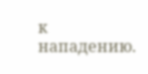к нападению.